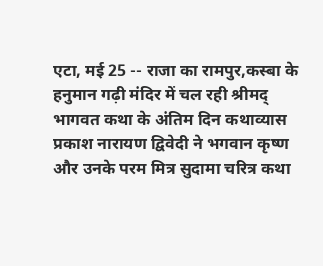एटा, मई 25 -- राजा का रामपुर,कस्बा के हनुमान गढ़ी मंदिर में चल रही श्रीमद् भागवत कथा के अंतिम दिन कथाव्यास प्रकाश नारायण द्विवेदी ने भगवान कृष्ण और उनके परम मित्र सुदामा चरित्र कथा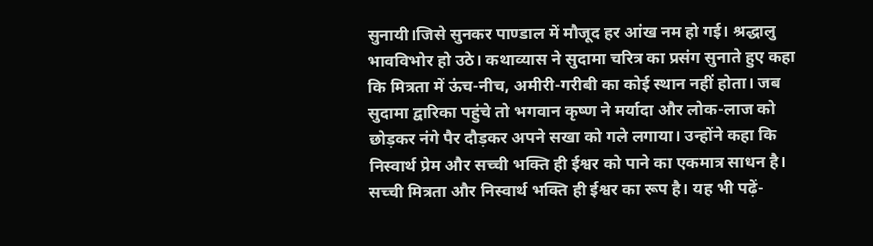सुनायी।जिसे सुनकर पाण्डाल में मौजूद हर आंख नम हो गई। श्रद्धालु भावविभोर हो उठे। कथाव्यास ने सुदामा चरित्र का प्रसंग सुनाते हुए कहा कि मित्रता में ऊंच-नीच, अमीरी-गरीबी का कोई स्थान नहीं होता। जब सुदामा द्वारिका पहुंचे तो भगवान कृष्ण ने मर्यादा और लोक-लाज को छोड़कर नंगे पैर दौड़कर अपने सखा को गले लगाया। उन्होंने कहा कि निस्वार्थ प्रेम और सच्ची भक्ति ही ईश्वर को पाने का एकमात्र साधन है। सच्ची मित्रता और निस्वार्थ भक्ति ही ईश्वर का रूप है। यह भी पढ़ें-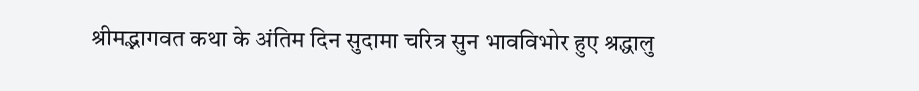श्रीमद्भागवत कथा के अंतिम दिन सुदामा चरित्र सुन भावविभोर हुए श्रद्धालु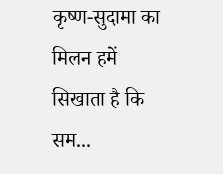कृष्ण-सुदामा का मिलन हमें सिखाता है कि सम...